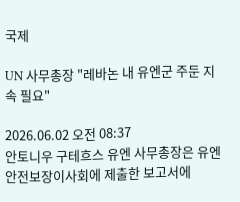국제

UN 사무총장 "레바논 내 유엔군 주둔 지속 필요"

2026.06.02 오전 08:37
안토니우 구테흐스 유엔 사무총장은 유엔 안전보장이사회에 제출한 보고서에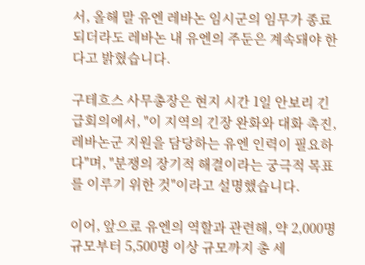서, 올해 말 유엔 레바논 임시군의 임무가 종료되더라도 레바논 내 유엔의 주둔은 계속돼야 한다고 밝혔습니다.

구테흐스 사무총장은 현지 시간 1일 안보리 긴급회의에서, "이 지역의 긴장 완화와 대화 촉진, 레바논군 지원을 담당하는 유엔 인력이 필요하다"며, "분쟁의 장기적 해결이라는 궁극적 목표를 이루기 위한 것"이라고 설명했습니다.

이어, 앞으로 유엔의 역할과 관련해, 약 2,000명 규모부터 5,500명 이상 규모까지 총 세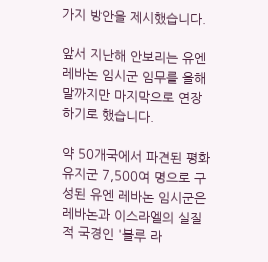가지 방안을 제시했습니다.

앞서 지난해 안보리는 유엔 레바논 임시군 임무를 올해 말까지만 마지막으로 연장하기로 했습니다.

약 50개국에서 파견된 평화유지군 7,500여 명으로 구성된 유엔 레바논 임시군은 레바논과 이스라엘의 실질적 국경인 '블루 라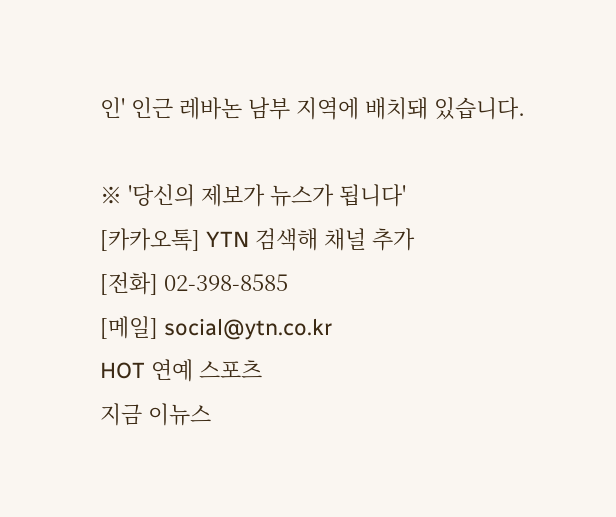인' 인근 레바논 남부 지역에 배치돼 있습니다.

※ '당신의 제보가 뉴스가 됩니다'
[카카오톡] YTN 검색해 채널 추가
[전화] 02-398-8585
[메일] social@ytn.co.kr
HOT 연예 스포츠
지금 이뉴스